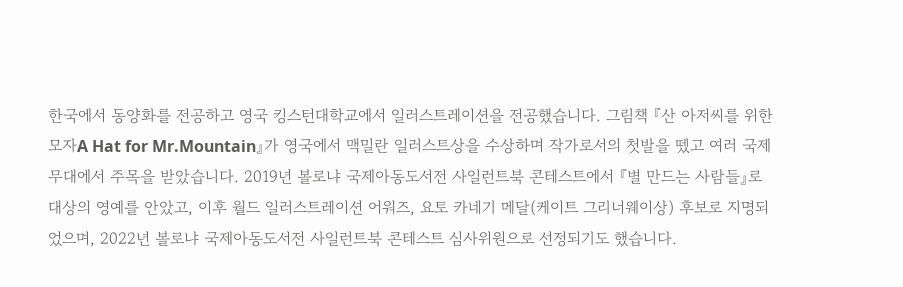한국에서 동양화를 전공하고 영국 킹스턴대학교에서 일러스트레이션을 전공했습니다. 그림책 『산 아저씨를 위한 모자A Hat for Mr.Mountain』가 영국에서 맥밀란 일러스트상을 수상하며 작가로서의 첫발을 뗐고 여러 국제 무대에서 주목을 받았습니다. 2019년 볼로냐 국제아동도서전 사일런트북 콘테스트에서 『별 만드는 사람들』로 대상의 영예를 안았고, 이후 월드 일러스트레이션 어워즈, 요토 카네기 메달(케이트 그리너웨이상) 후보로 지명되었으며, 2022년 볼로냐 국제아동도서전 사일런트북 콘테스트 심사위원으로 선정되기도 했습니다.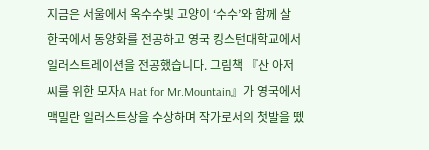지금은 서울에서 옥수수빛 고양이 ‘수수’와 함께 살
한국에서 동양화를 전공하고 영국 킹스턴대학교에서 일러스트레이션을 전공했습니다. 그림책 『산 아저씨를 위한 모자A Hat for Mr.Mountain』가 영국에서 맥밀란 일러스트상을 수상하며 작가로서의 첫발을 뗐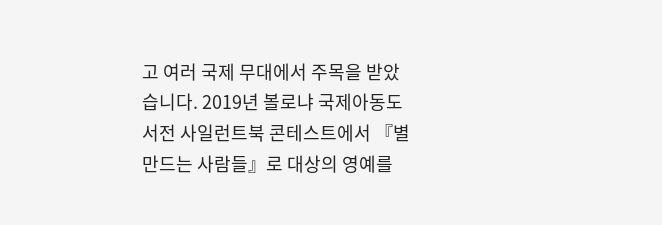고 여러 국제 무대에서 주목을 받았습니다. 2019년 볼로냐 국제아동도서전 사일런트북 콘테스트에서 『별 만드는 사람들』로 대상의 영예를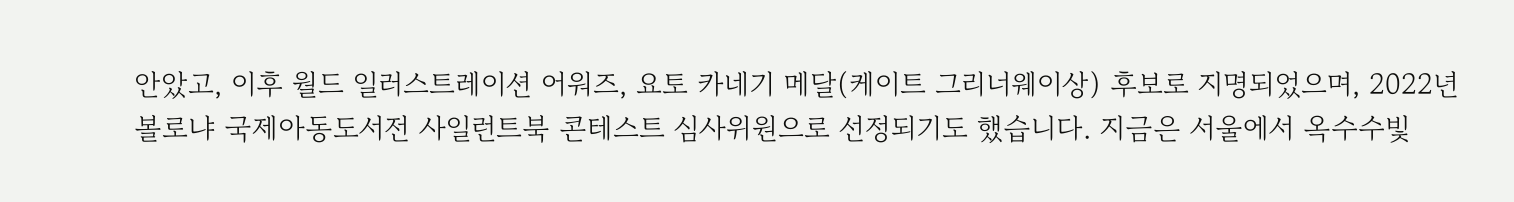안았고, 이후 월드 일러스트레이션 어워즈, 요토 카네기 메달(케이트 그리너웨이상) 후보로 지명되었으며, 2022년 볼로냐 국제아동도서전 사일런트북 콘테스트 심사위원으로 선정되기도 했습니다. 지금은 서울에서 옥수수빛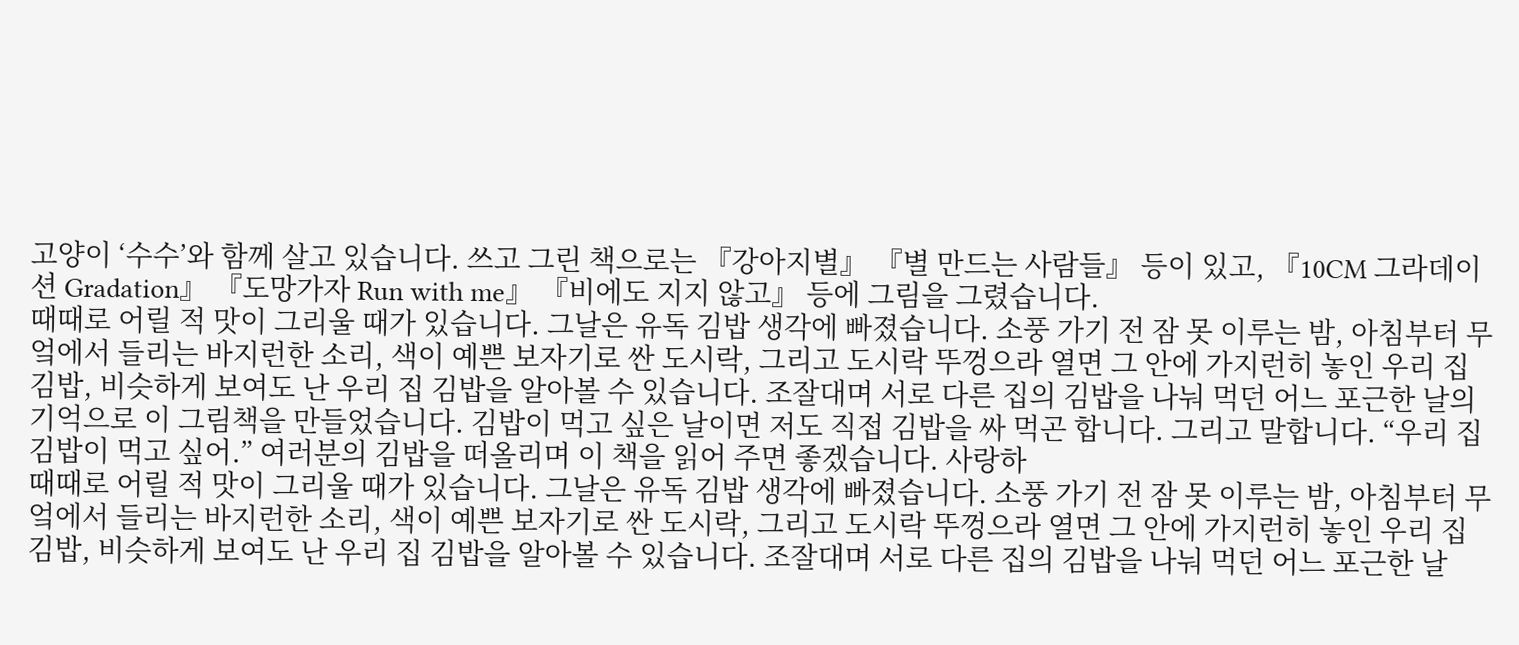고양이 ‘수수’와 함께 살고 있습니다. 쓰고 그린 책으로는 『강아지별』 『별 만드는 사람들』 등이 있고, 『10CM 그라데이션 Gradation』 『도망가자 Run with me』 『비에도 지지 않고』 등에 그림을 그렸습니다.
때때로 어릴 적 맛이 그리울 때가 있습니다. 그날은 유독 김밥 생각에 빠졌습니다. 소풍 가기 전 잠 못 이루는 밤, 아침부터 무엌에서 들리는 바지런한 소리, 색이 예쁜 보자기로 싼 도시락, 그리고 도시락 뚜껑으라 열면 그 안에 가지런히 놓인 우리 집 김밥, 비슷하게 보여도 난 우리 집 김밥을 알아볼 수 있습니다. 조잘대며 서로 다른 집의 김밥을 나눠 먹던 어느 포근한 날의 기억으로 이 그림책을 만들었습니다. 김밥이 먹고 싶은 날이면 저도 직접 김밥을 싸 먹곤 합니다. 그리고 말합니다. “우리 집 김밥이 먹고 싶어.” 여러분의 김밥을 떠올리며 이 책을 읽어 주면 좋겠습니다. 사랑하
때때로 어릴 적 맛이 그리울 때가 있습니다. 그날은 유독 김밥 생각에 빠졌습니다. 소풍 가기 전 잠 못 이루는 밤, 아침부터 무엌에서 들리는 바지런한 소리, 색이 예쁜 보자기로 싼 도시락, 그리고 도시락 뚜껑으라 열면 그 안에 가지런히 놓인 우리 집 김밥, 비슷하게 보여도 난 우리 집 김밥을 알아볼 수 있습니다. 조잘대며 서로 다른 집의 김밥을 나눠 먹던 어느 포근한 날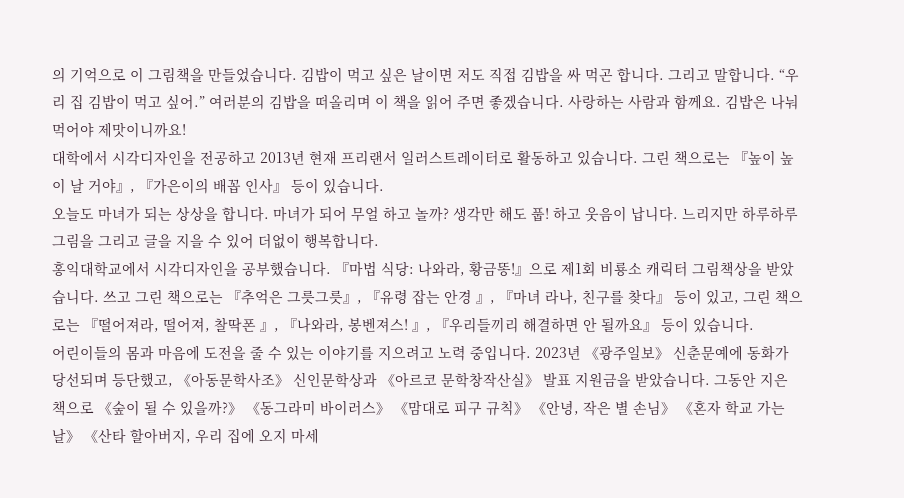의 기억으로 이 그림책을 만들었습니다. 김밥이 먹고 싶은 날이면 저도 직접 김밥을 싸 먹곤 합니다. 그리고 말합니다. “우리 집 김밥이 먹고 싶어.” 여러분의 김밥을 떠올리며 이 책을 읽어 주면 좋겠습니다. 사랑하는 사람과 함께요. 김밥은 나눠 먹어야 제맛이니까요!
대학에서 시각디자인을 전공하고 2013년 현재 프리랜서 일러스트레이터로 활동하고 있습니다. 그린 책으로는 『높이 높이 날 거야』, 『가은이의 배꼽 인사』 등이 있습니다.
오늘도 마녀가 되는 상상을 합니다. 마녀가 되어 무얼 하고 놀까? 생각만 해도 풉! 하고 웃음이 납니다. 느리지만 하루하루 그림을 그리고 글을 지을 수 있어 더없이 행복합니다.
홍익대학교에서 시각디자인을 공부했습니다. 『마법 식당: 나와라, 황금똥!』으로 제1회 비룡소 캐릭터 그림책상을 받았습니다. 쓰고 그린 책으로는 『추억은 그릇그릇』, 『유령 잡는 안경 』, 『마녀 라나, 친구를 찾다』 등이 있고, 그린 책으로는 『떨어져라, 떨어져, 찰딱폰 』, 『나와라, 봉벤져스! 』, 『우리들끼리 해결하면 안 될까요』 등이 있습니다.
어린이들의 몸과 마음에 도전을 줄 수 있는 이야기를 지으려고 노력 중입니다. 2023년 《광주일보》 신춘문예에 동화가 당선되며 등단했고, 《아동문학사조》 신인문학상과 《아르코 문학창작산실》 발표 지원금을 받았습니다. 그동안 지은 책으로 《숲이 될 수 있을까?》 《동그라미 바이러스》 《맘대로 피구 규칙》 《안녕, 작은 별 손님》 《혼자 학교 가는 날》 《산타 할아버지, 우리 집에 오지 마세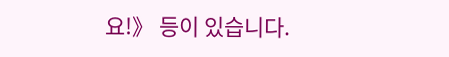요!》 등이 있습니다.